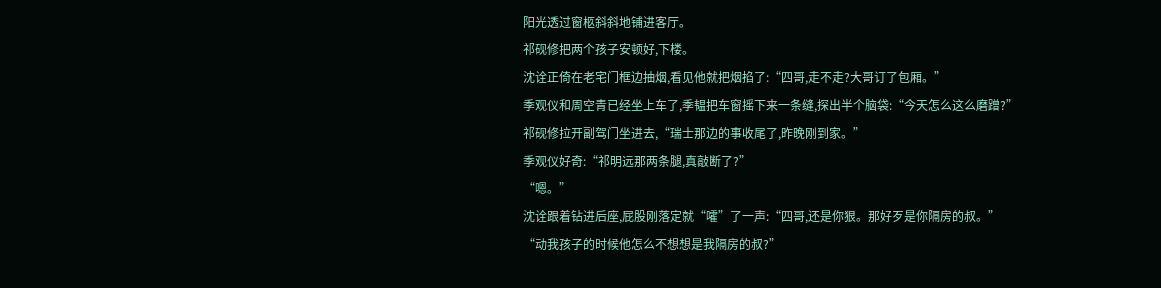阳光透过窗柩斜斜地铺进客厅。
祁砚修把两个孩子安顿好,下楼。
沈诠正倚在老宅门框边抽烟,看见他就把烟掐了:“四哥,走不走?大哥订了包厢。”
季观仪和周空青已经坐上车了,季韫把车窗摇下来一条缝,探出半个脑袋:“今天怎么这么磨蹭?”
祁砚修拉开副驾门坐进去,“瑞士那边的事收尾了,昨晚刚到家。”
季观仪好奇:“祁明远那两条腿,真敲断了?”
“嗯。”
沈诠跟着钻进后座,屁股刚落定就“嚯”了一声:“四哥,还是你狠。那好歹是你隔房的叔。”
“动我孩子的时候他怎么不想想是我隔房的叔?”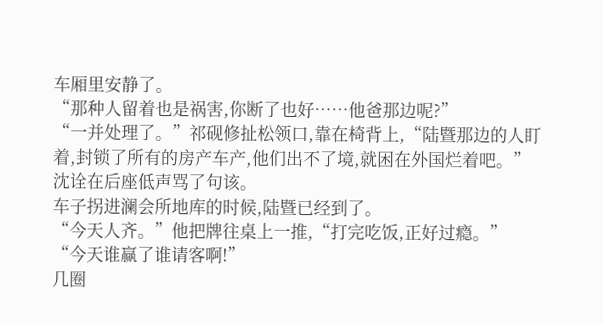车厢里安静了。
“那种人留着也是祸害,你断了也好……他爸那边呢?”
“一并处理了。”祁砚修扯松领口,靠在椅背上,“陆暨那边的人盯着,封锁了所有的房产车产,他们出不了境,就困在外国烂着吧。”
沈诠在后座低声骂了句该。
车子拐进澜会所地库的时候,陆暨已经到了。
“今天人齐。”他把牌往桌上一推,“打完吃饭,正好过瘾。”
“今天谁赢了谁请客啊!”
几圈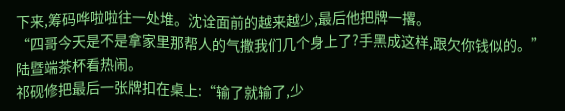下来,筹码哗啦啦往一处堆。沈诠面前的越来越少,最后他把牌一撂。
“四哥今天是不是拿家里那帮人的气撒我们几个身上了?手黑成这样,跟欠你钱似的。”
陆暨端茶杯看热闹。
祁砚修把最后一张牌扣在桌上:“输了就输了,少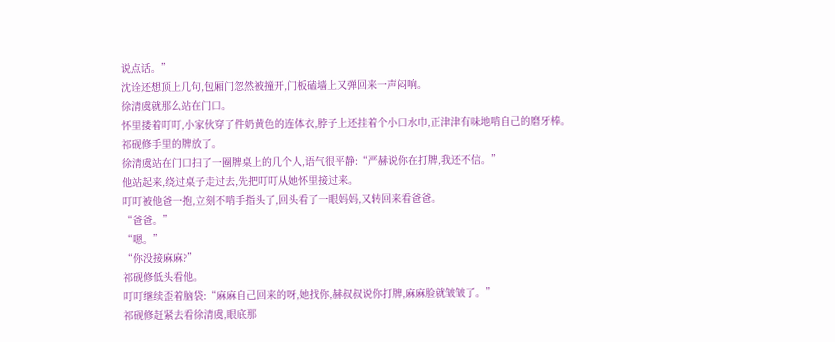说点话。”
沈诠还想顶上几句,包厢门忽然被撞开,门板磕墙上又弹回来一声闷响。
徐清虞就那么站在门口。
怀里搂着叮叮,小家伙穿了件奶黄色的连体衣,脖子上还挂着个小口水巾,正津津有味地啃自己的磨牙棒。
祁砚修手里的牌放了。
徐清虞站在门口扫了一圈牌桌上的几个人,语气很平静:“严赫说你在打牌,我还不信。”
他站起来,绕过桌子走过去,先把叮叮从她怀里接过来。
叮叮被他爸一抱,立刻不啃手指头了,回头看了一眼妈妈,又转回来看爸爸。
“爸爸。”
“嗯。”
“你没接麻麻?”
祁砚修低头看他。
叮叮继续歪着脑袋:“麻麻自己回来的呀,她找你,赫叔叔说你打牌,麻麻脸就皱皱了。”
祁砚修赶紧去看徐清虞,眼底那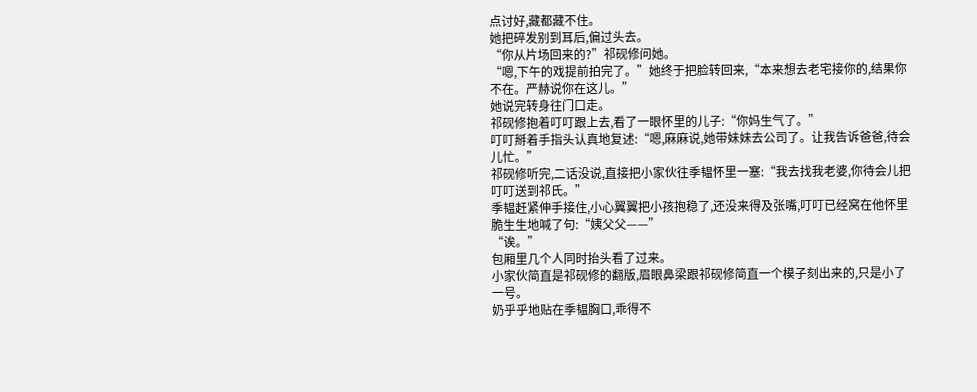点讨好,藏都藏不住。
她把碎发别到耳后,偏过头去。
“你从片场回来的?”祁砚修问她。
“嗯,下午的戏提前拍完了。”她终于把脸转回来,“本来想去老宅接你的,结果你不在。严赫说你在这儿。”
她说完转身往门口走。
祁砚修抱着叮叮跟上去,看了一眼怀里的儿子:“你妈生气了。”
叮叮掰着手指头认真地复述:“嗯,麻麻说,她带妹妹去公司了。让我告诉爸爸,待会儿忙。”
祁砚修听完,二话没说,直接把小家伙往季韫怀里一塞:“我去找我老婆,你待会儿把叮叮送到祁氏。”
季韫赶紧伸手接住,小心翼翼把小孩抱稳了,还没来得及张嘴,叮叮已经窝在他怀里脆生生地喊了句:“姨父父——”
“诶。”
包厢里几个人同时抬头看了过来。
小家伙简直是祁砚修的翻版,眉眼鼻梁跟祁砚修简直一个模子刻出来的,只是小了一号。
奶乎乎地贴在季韫胸口,乖得不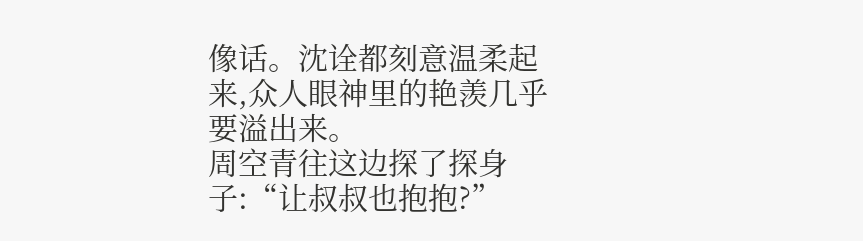像话。沈诠都刻意温柔起来,众人眼神里的艳羡几乎要溢出来。
周空青往这边探了探身子:“让叔叔也抱抱?”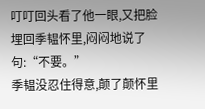叮叮回头看了他一眼,又把脸埋回季韫怀里,闷闷地说了句:“不要。”
季韫没忍住得意,颠了颠怀里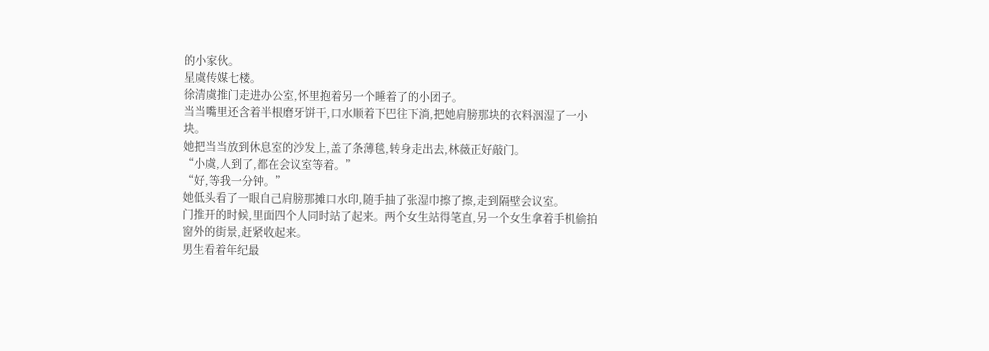的小家伙。
星虞传媒七楼。
徐清虞推门走进办公室,怀里抱着另一个睡着了的小团子。
当当嘴里还含着半根磨牙饼干,口水顺着下巴往下淌,把她肩膀那块的衣料洇湿了一小块。
她把当当放到休息室的沙发上,盖了条薄毯,转身走出去,林薇正好敲门。
“小虞,人到了,都在会议室等着。”
“好,等我一分钟。”
她低头看了一眼自己肩膀那摊口水印,随手抽了张湿巾擦了擦,走到隔壁会议室。
门推开的时候,里面四个人同时站了起来。两个女生站得笔直,另一个女生拿着手机偷拍窗外的街景,赶紧收起来。
男生看着年纪最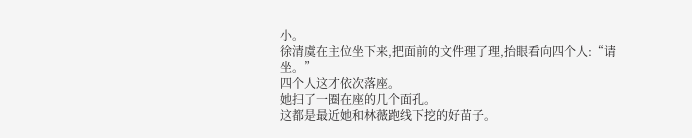小。
徐清虞在主位坐下来,把面前的文件理了理,抬眼看向四个人:“请坐。”
四个人这才依次落座。
她扫了一圈在座的几个面孔。
这都是最近她和林薇跑线下挖的好苗子。